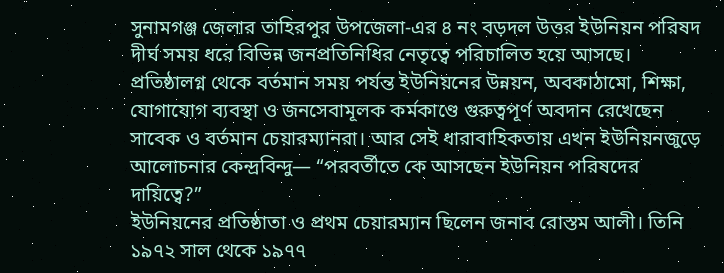সুনামগঞ্জ জেলার তাহিরপুর উপজেলা-এর ৪ নং বড়দল উত্তর ইউনিয়ন পরিষদ দীর্ঘ সময় ধরে বিভিন্ন জনপ্রতিনিধির নেতৃত্বে পরিচালিত হয়ে আসছে। প্রতিষ্ঠালগ্ন থেকে বর্তমান সময় পর্যন্ত ইউনিয়নের উন্নয়ন, অবকাঠামো, শিক্ষা, যোগাযোগ ব্যবস্থা ও জনসেবামূলক কর্মকাণ্ডে গুরুত্বপূর্ণ অবদান রেখেছেন সাবেক ও বর্তমান চেয়ারম্যানরা। আর সেই ধারাবাহিকতায় এখন ইউনিয়নজুড়ে আলোচনার কেন্দ্রবিন্দু— “পরবর্তীতে কে আসছেন ইউনিয়ন পরিষদের দায়িত্বে?”
ইউনিয়নের প্রতিষ্ঠাতা ও প্রথম চেয়ারম্যান ছিলেন জনাব রোস্তম আলী। তিনি ১৯৭২ সাল থেকে ১৯৭৭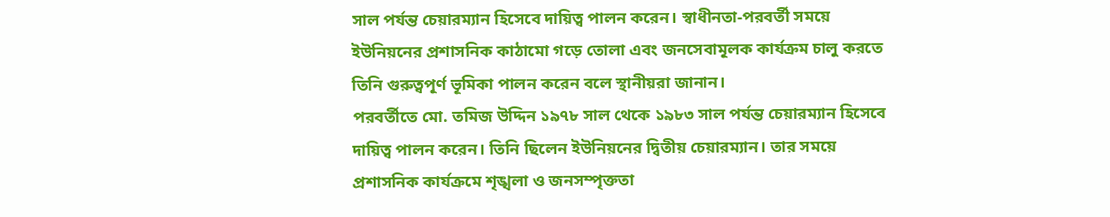সাল পর্যন্ত চেয়ারম্যান হিসেবে দায়িত্ব পালন করেন। স্বাধীনতা-পরবর্তী সময়ে ইউনিয়নের প্রশাসনিক কাঠামো গড়ে তোলা এবং জনসেবামূলক কার্যক্রম চালু করতে তিনি গুরুত্বপূর্ণ ভূমিকা পালন করেন বলে স্থানীয়রা জানান।
পরবর্তীতে মো. তমিজ উদ্দিন ১৯৭৮ সাল থেকে ১৯৮৩ সাল পর্যন্ত চেয়ারম্যান হিসেবে দায়িত্ব পালন করেন। তিনি ছিলেন ইউনিয়নের দ্বিতীয় চেয়ারম্যান। তার সময়ে প্রশাসনিক কার্যক্রমে শৃঙ্খলা ও জনসম্পৃক্ততা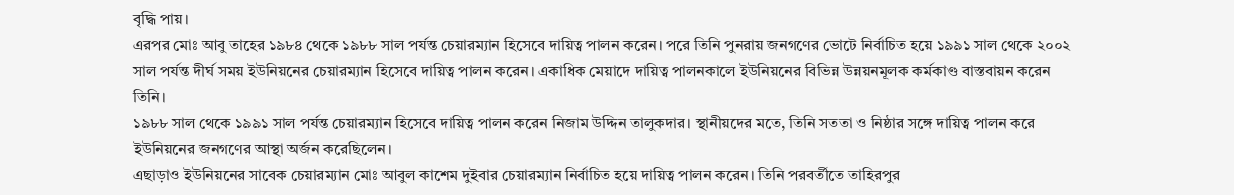বৃদ্ধি পায়।
এরপর মোঃ আবু তাহের ১৯৮৪ থেকে ১৯৮৮ সাল পর্যন্ত চেয়ারম্যান হিসেবে দায়িত্ব পালন করেন। পরে তিনি পুনরায় জনগণের ভোটে নির্বাচিত হয়ে ১৯৯১ সাল থেকে ২০০২ সাল পর্যন্ত দীর্ঘ সময় ইউনিয়নের চেয়ারম্যান হিসেবে দায়িত্ব পালন করেন। একাধিক মেয়াদে দায়িত্ব পালনকালে ইউনিয়নের বিভিন্ন উন্নয়নমূলক কর্মকাণ্ড বাস্তবায়ন করেন তিনি।
১৯৮৮ সাল থেকে ১৯৯১ সাল পর্যন্ত চেয়ারম্যান হিসেবে দায়িত্ব পালন করেন নিজাম উদ্দিন তালুকদার। স্থানীয়দের মতে, তিনি সততা ও নিষ্ঠার সঙ্গে দায়িত্ব পালন করে ইউনিয়নের জনগণের আস্থা অর্জন করেছিলেন।
এছাড়াও ইউনিয়নের সাবেক চেয়ারম্যান মোঃ আবুল কাশেম দুইবার চেয়ারম্যান নির্বাচিত হয়ে দায়িত্ব পালন করেন। তিনি পরবর্তীতে তাহিরপুর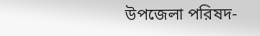উপজেলা পরিষদ-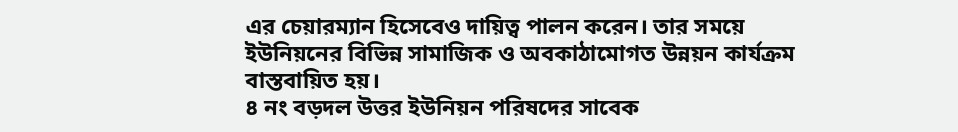এর চেয়ারম্যান হিসেবেও দায়িত্ব পালন করেন। তার সময়ে ইউনিয়নের বিভিন্ন সামাজিক ও অবকাঠামোগত উন্নয়ন কার্যক্রম বাস্তবায়িত হয়।
৪ নং বড়দল উত্তর ইউনিয়ন পরিষদের সাবেক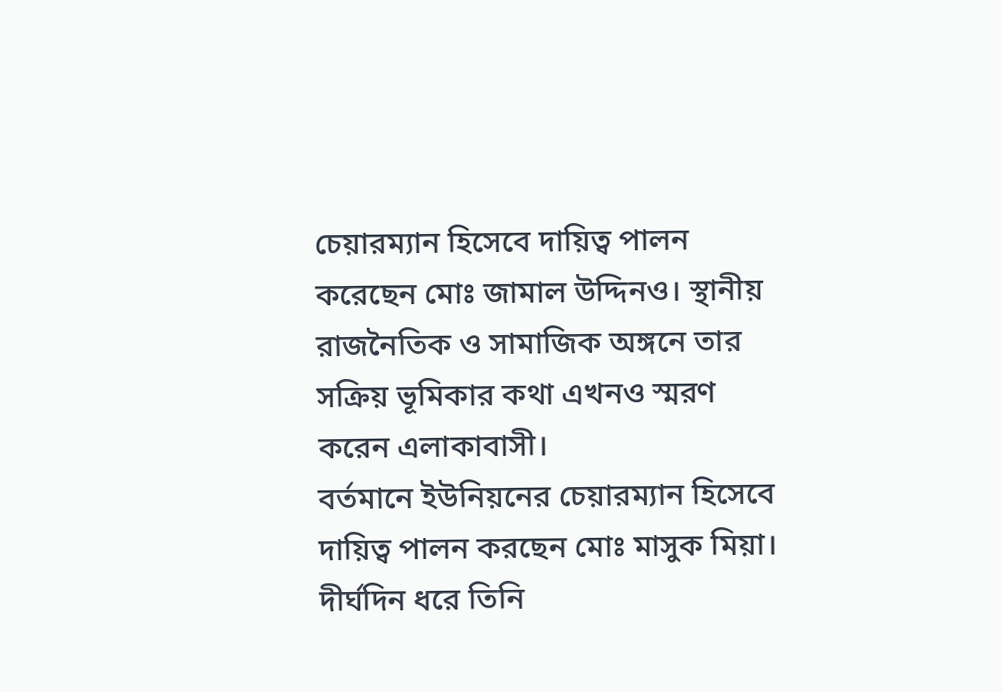চেয়ারম্যান হিসেবে দায়িত্ব পালন করেছেন মোঃ জামাল উদ্দিনও। স্থানীয় রাজনৈতিক ও সামাজিক অঙ্গনে তার সক্রিয় ভূমিকার কথা এখনও স্মরণ করেন এলাকাবাসী।
বর্তমানে ইউনিয়নের চেয়ারম্যান হিসেবে দায়িত্ব পালন করছেন মোঃ মাসুক মিয়া। দীর্ঘদিন ধরে তিনি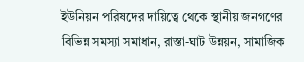ইউনিয়ন পরিষদের দায়িত্বে থেকে স্থানীয় জনগণের বিভিন্ন সমস্যা সমাধান, রাস্তা-ঘাট উন্নয়ন, সামাজিক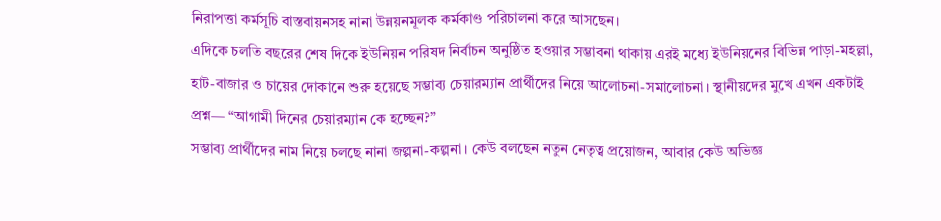নিরাপত্তা কর্মসূচি বাস্তবায়নসহ নানা উন্নয়নমূলক কর্মকাণ্ড পরিচালনা করে আসছেন।
এদিকে চলতি বছরের শেষ দিকে ইউনিয়ন পরিষদ নির্বাচন অনুষ্ঠিত হওয়ার সম্ভাবনা থাকায় এরই মধ্যে ইউনিয়নের বিভিন্ন পাড়া-মহল্লা, হাট-বাজার ও চায়ের দোকানে শুরু হয়েছে সম্ভাব্য চেয়ারম্যান প্রার্থীদের নিয়ে আলোচনা-সমালোচনা। স্থানীয়দের মুখে এখন একটাই প্রশ্ন— “আগামী দিনের চেয়ারম্যান কে হচ্ছেন?”
সম্ভাব্য প্রার্থীদের নাম নিয়ে চলছে নানা জল্পনা-কল্পনা। কেউ বলছেন নতুন নেতৃত্ব প্রয়োজন, আবার কেউ অভিজ্ঞ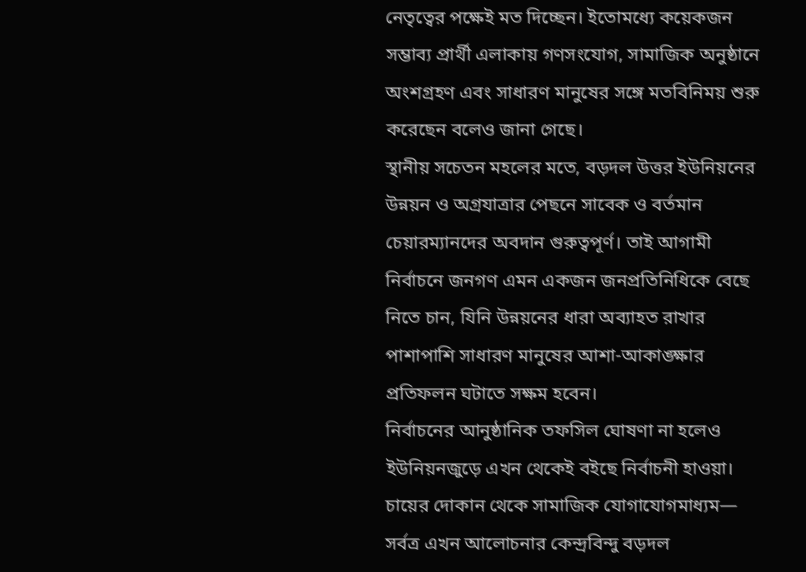নেতৃত্বের পক্ষেই মত দিচ্ছেন। ইতোমধ্যে কয়েকজন সম্ভাব্য প্রার্থী এলাকায় গণসংযোগ, সামাজিক অনুষ্ঠানে অংশগ্রহণ এবং সাধারণ মানুষের সঙ্গে মতবিনিময় শুরু করেছেন বলেও জানা গেছে।
স্থানীয় সচেতন মহলের মতে, বড়দল উত্তর ইউনিয়নের উন্নয়ন ও অগ্রযাত্রার পেছনে সাবেক ও বর্তমান চেয়ারম্যানদের অবদান গুরুত্বপূর্ণ। তাই আগামী নির্বাচনে জনগণ এমন একজন জনপ্রতিনিধিকে বেছে নিতে চান, যিনি উন্নয়নের ধারা অব্যাহত রাখার পাশাপাশি সাধারণ মানুষের আশা-আকাঙ্ক্ষার প্রতিফলন ঘটাতে সক্ষম হবেন।
নির্বাচনের আনুষ্ঠানিক তফসিল ঘোষণা না হলেও ইউনিয়নজুড়ে এখন থেকেই বইছে নির্বাচনী হাওয়া। চায়ের দোকান থেকে সামাজিক যোগাযোগমাধ্যম— সর্বত্র এখন আলোচনার কেন্দ্রবিন্দু বড়দল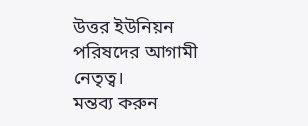উত্তর ইউনিয়ন পরিষদের আগামী নেতৃত্ব।
মন্তব্য করুন